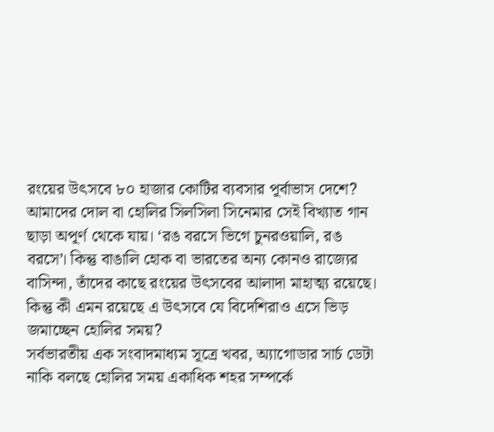রংয়ের উৎসবে ৮০ হাজার কোটির ব্যবসার পূর্বাভাস দেশে?
আমাদের দোল বা হোলির সিলসিলা সিনেমার সেই বিখ্যাত গান ছাড়া অপূর্ণ থেকে যায়। ‘রঙ বরসে ভিগে চুনরওয়ালি, রঙ বরসে’। কিন্তু বাঙালি হোক বা ভারতের অন্য কোনও রাজ্যের বাসিন্দা, তাঁদের কাছে রংয়ের উৎসবের আলাদা মাহাত্ম্য রয়েছে। কিন্তু কী এমন রয়েছে এ উৎসবে যে বিদেশিরাও এসে ভিড় জমাচ্ছেন হোলির সময়?
সর্বভারতীয় এক সংবাদমাধ্যম সূত্রে খবর, অ্যাগোডার সার্চ ডেটা নাকি বলছে হোলির সময় একাধিক শহর সম্পর্কে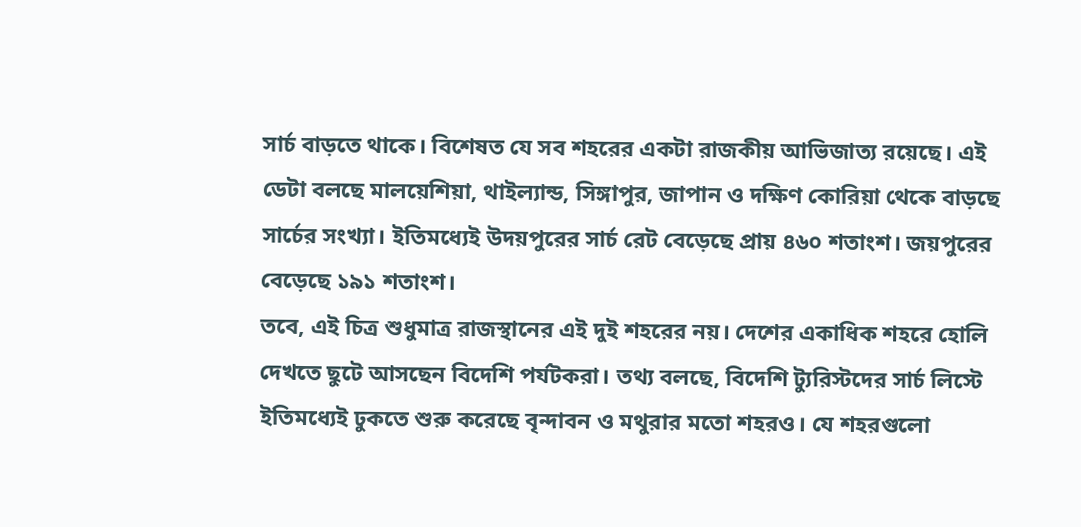সার্চ বাড়তে থাকে। বিশেষত যে সব শহরের একটা রাজকীয় আভিজাত্য রয়েছে। এই ডেটা বলছে মালয়েশিয়া, থাইল্যান্ড, সিঙ্গাপুর, জাপান ও দক্ষিণ কোরিয়া থেকে বাড়ছে সার্চের সংখ্যা। ইতিমধ্যেই উদয়পুরের সার্চ রেট বেড়েছে প্রায় ৪৬০ শতাংশ। জয়পুরের বেড়েছে ১৯১ শতাংশ।
তবে, এই চিত্র শুধুমাত্র রাজস্থানের এই দুই শহরের নয়। দেশের একাধিক শহরে হোলি দেখতে ছুটে আসছেন বিদেশি পর্যটকরা। তথ্য বলছে, বিদেশি ট্যুরিস্টদের সার্চ লিস্টে ইতিমধ্যেই ঢুকতে শুরু করেছে বৃন্দাবন ও মথুরার মতো শহরও। যে শহরগুলো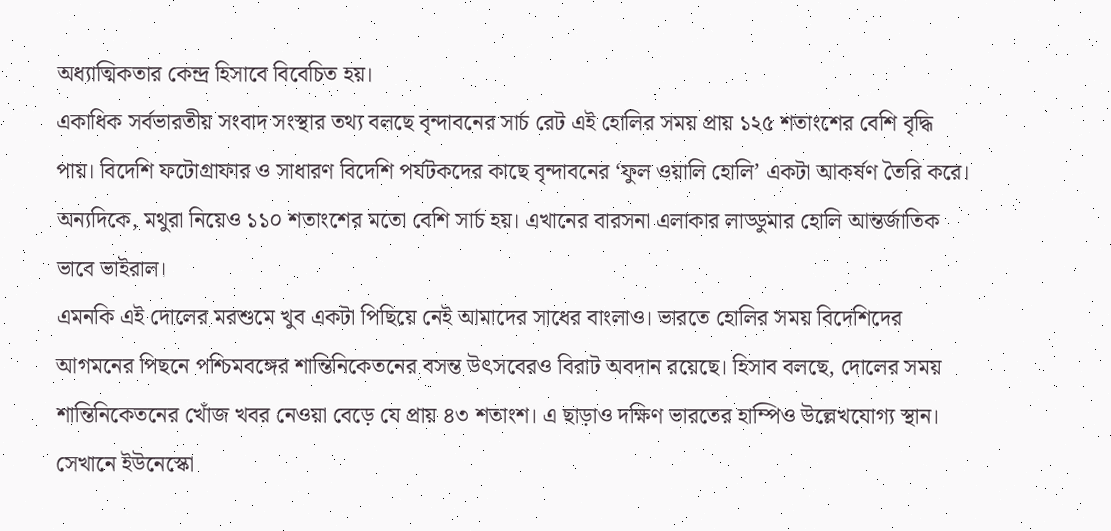অধ্যাত্মিকতার কেন্দ্র হিসাবে বিবেচিত হয়।
একাধিক সর্বভারতীয় সংবাদ সংস্থার তথ্য বলছে বৃন্দাবনের সার্চ রেট এই হোলির সময় প্রায় ১২৫ শতাংশের বেশি বৃদ্ধি পায়। বিদেশি ফটোগ্রাফার ও সাধারণ বিদেশি পর্যটকদের কাছে বৃন্দাবনের ‘ফুল ওয়ালি হোলি’ একটা আকর্ষণ তৈরি করে। অন্যদিকে, মথুরা নিয়েও ১১০ শতাংশের মতো বেশি সার্চ হয়। এখানের বারসনা এলাকার লাড্ডুমার হোলি আন্তর্জাতিক ভাবে ভাইরাল।
এমনকি এই দোলের মরশুমে খুব একটা পিছিয়ে নেই আমাদের সাধের বাংলাও। ভারতে হোলির সময় বিদেশিদের আগমনের পিছনে পশ্চিমবঙ্গের শান্তিনিকেতনের বসন্ত উৎসবেরও বিরাট অবদান রয়েছে। হিসাব বলছে, দোলের সময় শান্তিনিকেতনের খোঁজ খবর নেওয়া বেড়ে যে প্রায় ৪৩ শতাংশ। এ ছাড়াও দক্ষিণ ভারতের হাম্পিও উল্লেখযোগ্য স্থান। সেখানে ইউনেস্কো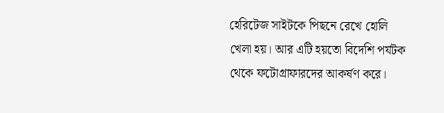হেরিটেজ সাইটকে পিছনে রেখে হোলি খেলা হয়। আর এটি হয়তো বিদেশি পর্যটক থেকে ফটোগ্রাফারদের আকর্ষণ করে।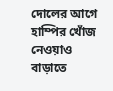দোলের আগে হাম্পির খোঁজ নেওয়াও বাড়াতে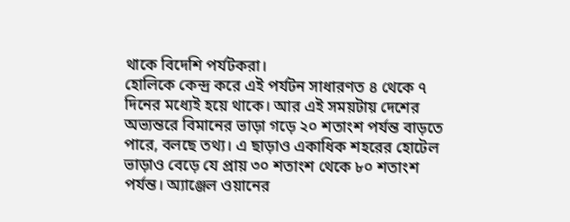থাকে বিদেশি পর্যটকরা।
হোলিকে কেন্দ্র করে এই পর্যটন সাধারণত ৪ থেকে ৭ দিনের মধ্যেই হয়ে থাকে। আর এই সময়টায় দেশের অভ্যন্তরে বিমানের ভাড়া গড়ে ২০ শতাংশ পর্যন্ত বাড়তে পারে, বলছে তথ্য। এ ছাড়াও একাধিক শহরের হোটেল ভাড়াও বেড়ে যে প্রায় ৩০ শতাংশ থেকে ৮০ শতাংশ পর্যন্ত। অ্যাঞ্জেল ওয়ানের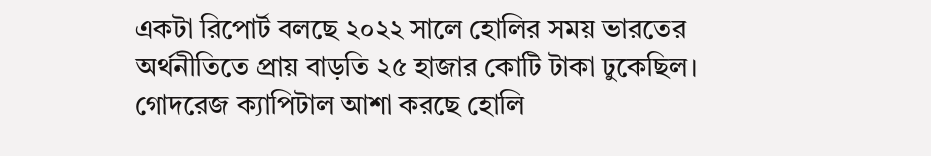একটা রিপোর্ট বলছে ২০২২ সালে হোলির সময় ভারতের অর্থনীতিতে প্রায় বাড়তি ২৫ হাজার কোটি টাকা ঢুকেছিল। গোদরেজ ক্যাপিটাল আশা করছে হোলি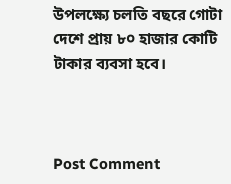উপলক্ষ্যে চলতি বছরে গোটা দেশে প্রায় ৮০ হাজার কোটি টাকার ব্যবসা হবে।



Post Comment